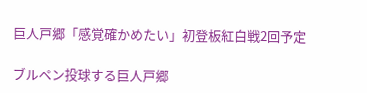巨人戸郷「感覚確かめたい」初登板紅白戦2回予定

ブルペン投球する巨人戸郷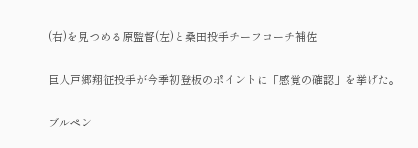(右)を見つめる原監督(左)と桑田投手チーフコーチ補佐

巨人戸郷翔征投手が今季初登板のポイントに「感覚の確認」を挙げた。

ブルペン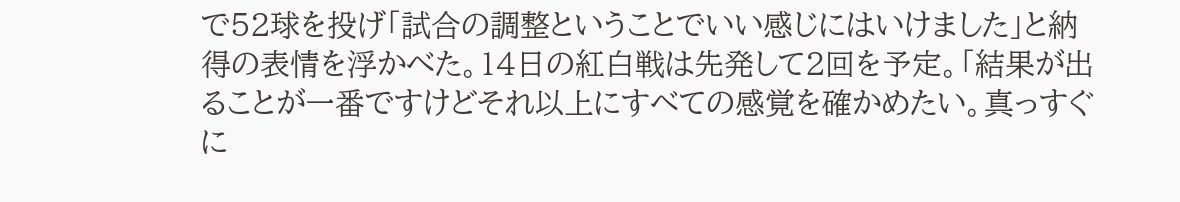で52球を投げ「試合の調整ということでいい感じにはいけました」と納得の表情を浮かべた。14日の紅白戦は先発して2回を予定。「結果が出ることが一番ですけどそれ以上にすべての感覚を確かめたい。真っすぐに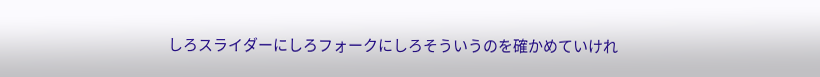しろスライダーにしろフォークにしろそういうのを確かめていけれ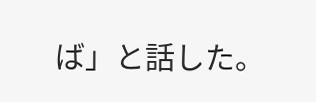ば」と話した。